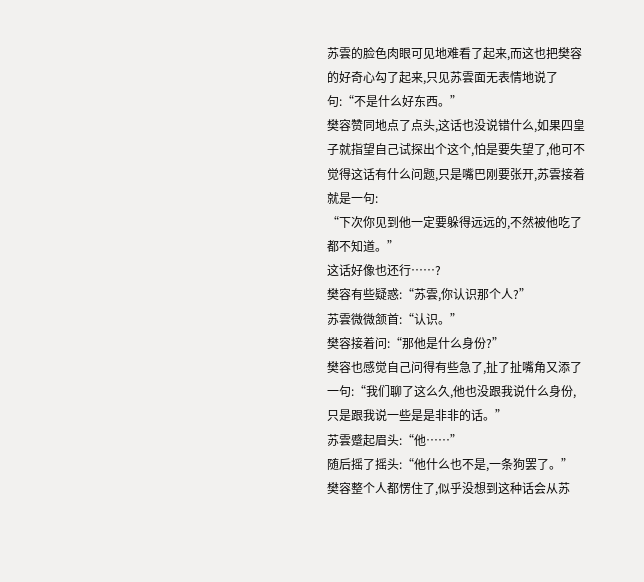苏雲的脸色肉眼可见地难看了起来,而这也把樊容的好奇心勾了起来,只见苏雲面无表情地说了句:“不是什么好东西。”
樊容赞同地点了点头,这话也没说错什么,如果四皇子就指望自己试探出个这个,怕是要失望了,他可不觉得这话有什么问题,只是嘴巴刚要张开,苏雲接着就是一句:
“下次你见到他一定要躲得远远的,不然被他吃了都不知道。”
这话好像也还行……?
樊容有些疑惑:“苏雲,你认识那个人?”
苏雲微微颔首:“认识。”
樊容接着问:“那他是什么身份?”
樊容也感觉自己问得有些急了,扯了扯嘴角又添了一句:“我们聊了这么久,他也没跟我说什么身份,只是跟我说一些是是非非的话。”
苏雲蹙起眉头:“他……”
随后摇了摇头:“他什么也不是,一条狗罢了。”
樊容整个人都愣住了,似乎没想到这种话会从苏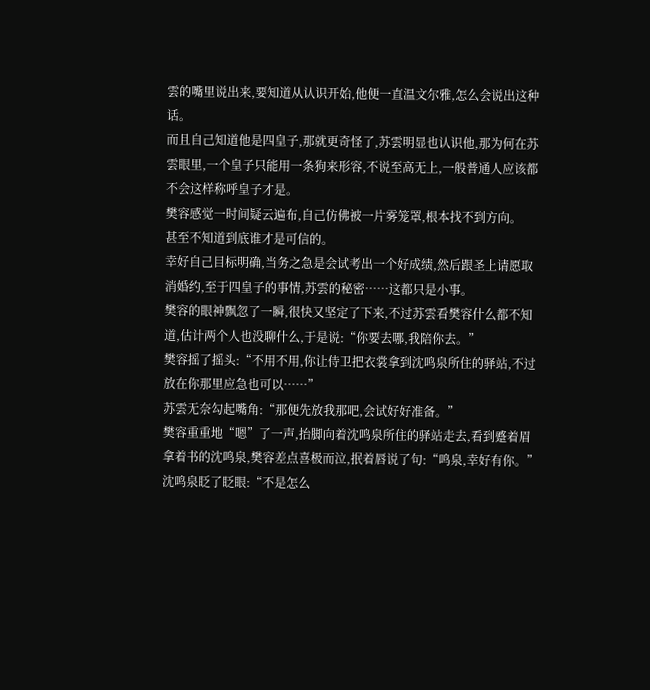雲的嘴里说出来,要知道从认识开始,他便一直温文尔雅,怎么会说出这种话。
而且自己知道他是四皇子,那就更奇怪了,苏雲明显也认识他,那为何在苏雲眼里,一个皇子只能用一条狗来形容,不说至高无上,一般普通人应该都不会这样称呼皇子才是。
樊容感觉一时间疑云遍布,自己仿佛被一片雾笼罩,根本找不到方向。
甚至不知道到底谁才是可信的。
幸好自己目标明确,当务之急是会试考出一个好成绩,然后跟圣上请愿取消婚约,至于四皇子的事情,苏雲的秘密……这都只是小事。
樊容的眼神飘忽了一瞬,很快又坚定了下来,不过苏雲看樊容什么都不知道,估计两个人也没聊什么,于是说:“你要去哪,我陪你去。”
樊容摇了摇头:“不用不用,你让侍卫把衣裳拿到沈鸣泉所住的驿站,不过放在你那里应急也可以……”
苏雲无奈勾起嘴角:“那便先放我那吧,会试好好准备。”
樊容重重地“嗯”了一声,抬脚向着沈鸣泉所住的驿站走去,看到蹙着眉拿着书的沈鸣泉,樊容差点喜极而泣,抿着唇说了句:“鸣泉,幸好有你。”
沈鸣泉眨了眨眼:“不是怎么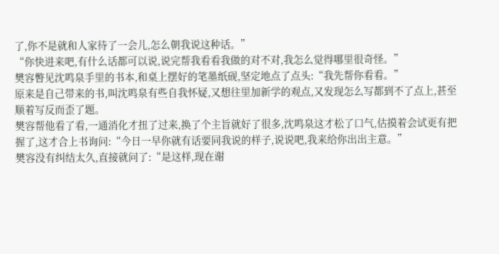了,你不是就和人家待了一会儿,怎么朝我说这种话。”
“你快进来吧,有什么话都可以说,说完帮我看看我做的对不对,我怎么觉得哪里很奇怪。”
樊容瞥见沈鸣泉手里的书本,和桌上摆好的笔墨纸砚,坚定地点了点头:“我先帮你看看。”
原来是自己带来的书,叫沈鸣泉有些自我怀疑,又想往里加新学的观点,又发现怎么写都到不了点上,甚至顺着写反而歪了题。
樊容帮他看了看,一通消化才扭了过来,换了个主旨就好了很多,沈鸣泉这才松了口气,估摸着会试更有把握了,这才合上书询问:“今日一早你就有话要同我说的样子,说说吧,我来给你出出主意。”
樊容没有纠结太久,直接就问了:“是这样,现在谢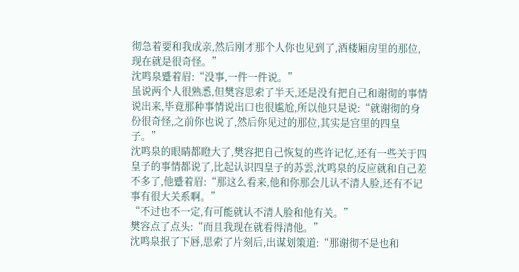彻急着要和我成亲,然后刚才那个人你也见到了,酒楼厢房里的那位,现在就是很奇怪。”
沈鸣泉蹙着眉:“没事,一件一件说。”
虽说两个人很熟悉,但樊容思索了半天,还是没有把自己和谢彻的事情说出来,毕竟那种事情说出口也很尴尬,所以他只是说:“就谢彻的身份很奇怪,之前你也说了,然后你见过的那位,其实是宫里的四皇子。”
沈鸣泉的眼睛都瞪大了,樊容把自己恢复的些许记忆,还有一些关于四皇子的事情都说了,比起认识四皇子的苏雲,沈鸣泉的反应就和自己差不多了,他蹙着眉:“那这么看来,他和你那会儿认不清人脸,还有不记事有很大关系啊。”
“不过也不一定,有可能就认不清人脸和他有关。”
樊容点了点头:“而且我现在就看得清他。”
沈鸣泉抿了下唇,思索了片刻后,出谋划策道:“那谢彻不是也和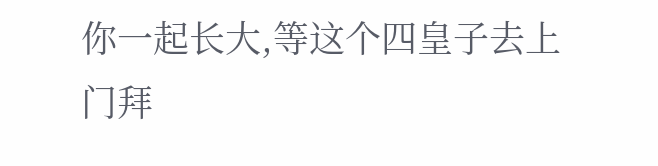你一起长大,等这个四皇子去上门拜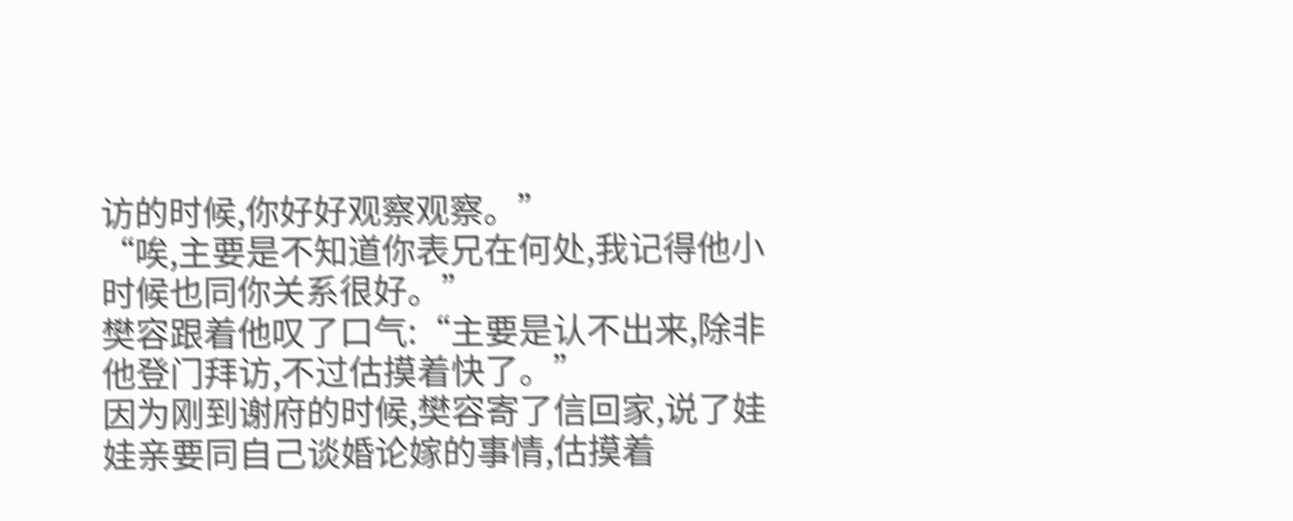访的时候,你好好观察观察。”
“唉,主要是不知道你表兄在何处,我记得他小时候也同你关系很好。”
樊容跟着他叹了口气:“主要是认不出来,除非他登门拜访,不过估摸着快了。”
因为刚到谢府的时候,樊容寄了信回家,说了娃娃亲要同自己谈婚论嫁的事情,估摸着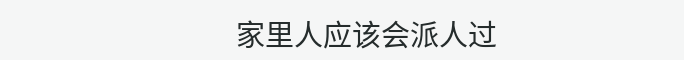家里人应该会派人过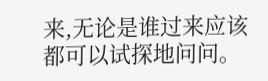来,无论是谁过来应该都可以试探地问问。